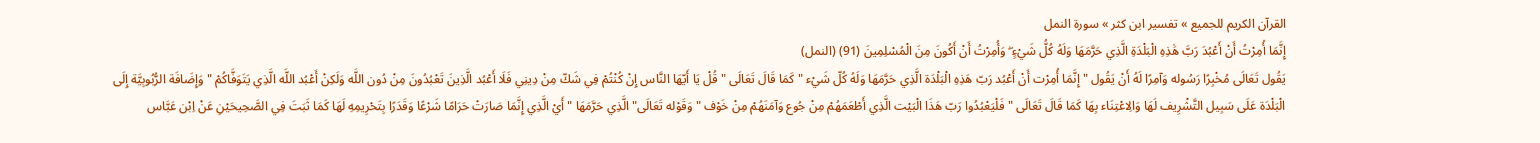القرآن الكريم للجميع » تفسير ابن كثر » سورة النمل
إِنَّمَا أُمِرْتُ أَنْ أَعْبُدَ رَبَّ هَٰذِهِ الْبَلْدَةِ الَّذِي حَرَّمَهَا وَلَهُ كُلُّ شَيْءٍ ۖ وَأُمِرْتُ أَنْ أَكُونَ مِنَ الْمُسْلِمِينَ (91) (النمل)
يَقُول تَعَالَى مُخْبِرًا رَسُوله وَآمِرًا لَهُ أَنْ يَقُول " إِنَّمَا أُمِرْت أَنْ أَعْبُد رَبّ هَذِهِ الْبَلْدَة الَّذِي حَرَّمَهَا وَلَهُ كُلّ شَيْء " كَمَا قَالَ تَعَالَى " قُلْ يَا أَيّهَا النَّاس إِنْ كُنْتُمْ فِي شَكّ مِنْ دِينِي فَلَا أَعْبُد الَّذِينَ تَعْبُدُونَ مِنْ دُون اللَّه وَلَكِنْ أَعْبُد اللَّه الَّذِي يَتَوَفَّاكُمْ " وَإِضَافَة الرُّبُوبِيَّة إِلَى الْبَلْدَة عَلَى سَبِيل التَّشْرِيف لَهَا وَالِاعْتِنَاء بِهَا كَمَا قَالَ تَعَالَى " فَلْيَعْبُدُوا رَبّ هَذَا الْبَيْت الَّذِي أَطْعَمَهُمْ مِنْ جُوع وَآمَنَهُمْ مِنْ خَوْف " وَقَوْله تَعَالَى" الَّذِي حَرَّمَهَا " أَيْ الَّذِي إِنَّمَا صَارَتْ حَرَامًا شَرْعًا وَقَدَرًا بِتَحْرِيمِهِ لَهَا كَمَا ثَبَتَ فِي الصَّحِيحَيْنِ عَنْ اِبْن عَبَّاس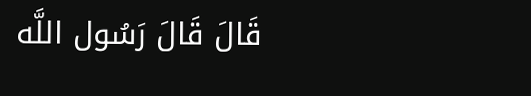قَالَ قَالَ رَسُول اللَّه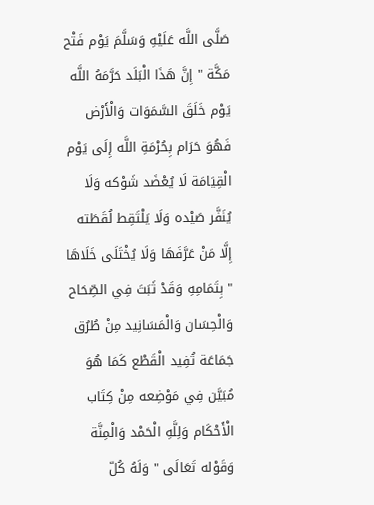صَلَّى اللَّه عَلَيْهِ وَسَلَّمَ يَوْم فَتْح مَكَّة " إِنَّ هَذَا الْبَلَد حَرَّمَهُ اللَّه يَوْم خَلَقَ السَّمَوَات وَالْأَرْض فَهُوَ حَرَام بِحُرْمَةِ اللَّه إِلَى يَوْم الْقِيَامَة لَا يُعْضَد شَوْكه وَلَا يُنَفَّر صَيْده وَلَا يَلْتَقِط لُقَطَته إِلَّا مَنْ عَرَّفَهَا وَلَا يُخْتَلَى خَلَاهَا " بِتَمَامِهِ وَقَدْ ثَبَتَ فِي الصِّحَاح وَالْحِسَان وَالْمَسَانِيد مِنْ طُرُق جَمَاعَة تُفِيد الْقَطْع كَمَا هُوَ مُبَيَّن فِي مَوْضِعه مِنْ كِتَاب الْأَحْكَام وَلِلَّهِ الْحَمْد وَالْمِنَّة وَقَوْله تَعَالَى " وَلَهُ كُلّ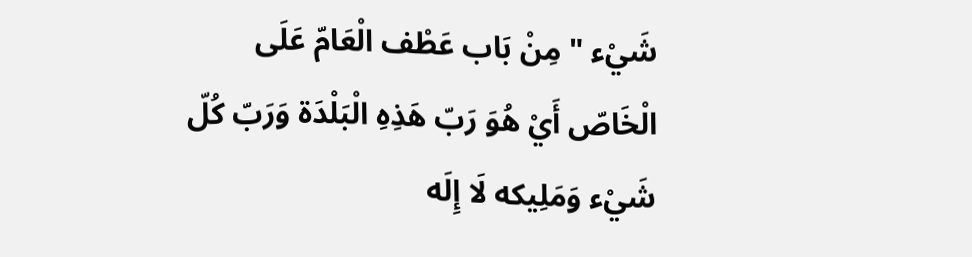شَيْء " مِنْ بَاب عَطْف الْعَامّ عَلَى الْخَاصّ أَيْ هُوَ رَبّ هَذِهِ الْبَلْدَة وَرَبّ كُلّ شَيْء وَمَلِيكه لَا إِلَه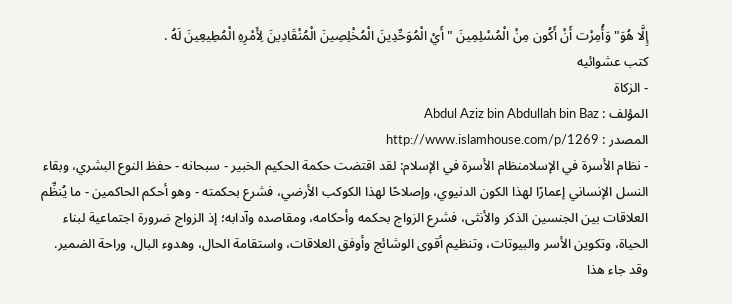إِلَّا هُوَ" وَأُمِرْت أَنْ أَكُون مِنْ الْمُسْلِمِينَ " أَيْ الْمُوَحِّدِينَ الْمُخْلِصِينَ الْمُنْقَادِينَ لِأَمْرِهِ الْمُطِيعِينَ لَهُ .
كتب عشوائيه
- الزكاة
المؤلف : Abdul Aziz bin Abdullah bin Baz
المصدر : http://www.islamhouse.com/p/1269
- نظام الأسرة في الإسلامنظام الأسرة في الإسلام: لقد اقتضت حكمة الحكيم الخبير - سبحانه - حفظ النوع البشري، وبقاء النسل الإنساني إعمارًا لهذا الكون الدنيوي، وإصلاحًا لهذا الكوكب الأرضي، فشرع بحكمته - وهو أحكم الحاكمين - ما يُنظِّم العلاقات بين الجنسين الذكر والأنثى، فشرع الزواج بحكمه وأحكامه، ومقاصده وآدابه؛ إذ الزواج ضرورة اجتماعية لبناء الحياة، وتكوين الأسر والبيوتات، وتنظيم أقوى الوشائج وأوفق العلاقات، واستقامة الحال، وهدوء البال، وراحة الضمير. وقد جاء هذا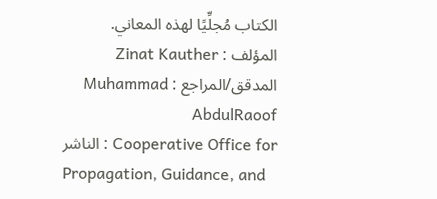الكتاب مُجلِّيًا لهذه المعاني.
المؤلف : Zinat Kauther
المدقق/المراجع : Muhammad AbdulRaoof
الناشر : Cooperative Office for Propagation, Guidance, and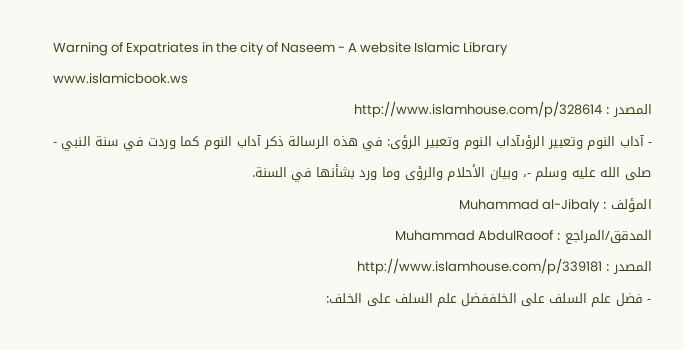Warning of Expatriates in the city of Naseem - A website Islamic Library www.islamicbook.ws
المصدر : http://www.islamhouse.com/p/328614
- آداب النوم وتعبير الرؤىآداب النوم وتعبير الرؤى: في هذه الرسالة ذكر آداب النوم كما وردت في سنة النبي - صلى الله عليه وسلم -، وبيان الأحلام والرؤى وما ورد بشأنها في السنة.
المؤلف : Muhammad al-Jibaly
المدقق/المراجع : Muhammad AbdulRaoof
المصدر : http://www.islamhouse.com/p/339181
- فضل علم السلف على الخلففضل علم السلف على الخلف: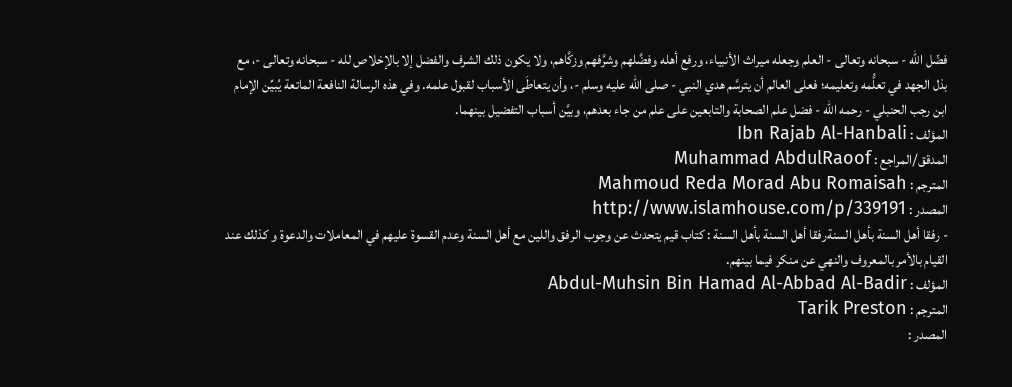فضّل الله - سبحانه وتعالى - العلم وجعله ميراث الأنبياء، ورفع أهله وفضَّلهم وشرَّفهم وزكَّاهم، ولا يكون ذلك الشرف والفضل إلا بالإخلاص لله - سبحانه وتعالى -، مع بذل الجهد في تعلُّمه وتعليمه؛ فعلى العالم أن يترسَّم هدي النبي - صلى الله عليه وسلم -، وأن يتعاطَى الأسباب لقبول علمه. وفي هذه الرسالة النافعة الماتعة يُبيِّن الإمام ابن رجب الحنبلي - رحمه الله - فضل علم الصحابة والتابعين على علم من جاء بعدهم، وبيَّن أسباب التفضيل بينهما.
المؤلف : Ibn Rajab Al-Hanbali
المدقق/المراجع : Muhammad AbdulRaoof
المترجم : Mahmoud Reda Morad Abu Romaisah
المصدر : http://www.islamhouse.com/p/339191
- رفقا أهل السنة بأهل السنةرفقا أهل السنة بأهل السنة : كتاب قيم يتحدث عن وجوب الرفق واللين مع أهل السنة وعدم القسوة عليهم في المعاملات والدعوة و كذلك عند القيام بالأمر بالمعروف والنهي عن منكر فيما بينهم.
المؤلف : Abdul-Muhsin Bin Hamad Al-Abbad Al-Badir
المترجم : Tarik Preston
المصدر :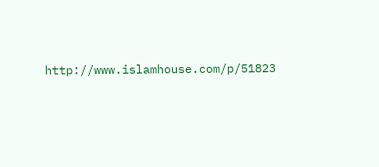http://www.islamhouse.com/p/51823